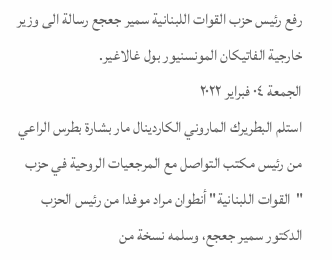رفع رئيس حزب القوات اللبنانية سمير جعجع رسالة الى وزير خارجية الفاتيكان المونسنيور بول غالاغير.
الجمعة ٠٤ فبراير ٢٠٢٢
استلم البطريرك الماروني الكاردينال مار بشارة بطرس الراعي من رئيس مكتب التواصل مع المرجعيات الروحية في حزب "القوات اللبنانية" أنطوان مراد موفدا من رئيس الحزب الدكتور سمير جعجع، وسلمه نسخة من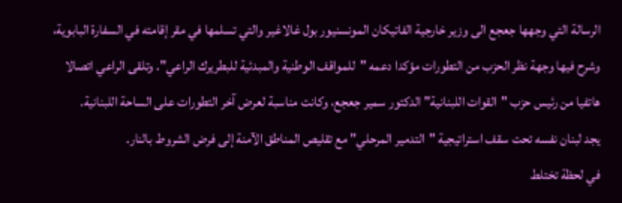الرسالة التي وجهها جعجع الى وزير خارجية الفاتيكان المونسنيور بول غالاغير والتي تسلمها في مقر إقامته في السفارة البابوية، وشرح فيها وجهة نظر الحزب من التطورات مؤكدا دعمه "للمواقف الوطنية والمبدئية للبطريرك الراعي". وتلقى الراعي اتصالا هاتفيا من رئيس حزب "القوات اللبنانية" الدكتور سمير جعجع، وكانت مناسبة لعرض آخر التطورات على الساحة اللبنانية.
يجد لبنان نفسه تحت سقف استراتيجية "التدمير المرحلي" مع تقليص المناطق الآمنة إلى فرض الشروط بالنار.
في لحظة تختلط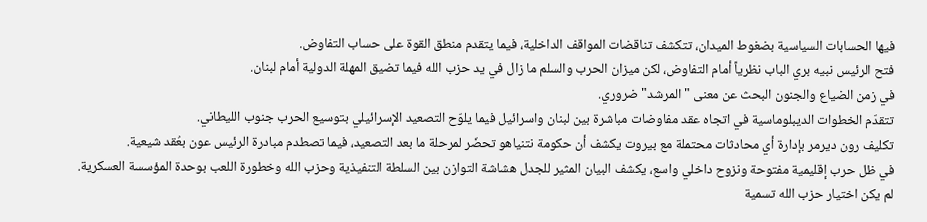فيها الحسابات السياسية بضغوط الميدان، تتكشف تناقضات المواقف الداخلية، فيما يتقدم منطق القوة على حساب التفاوض.
فتح الرئيس نبيه بري الباب نظرياً أمام التفاوض، لكن ميزان الحرب والسلم ما زال في يد حزب الله فيما تضيق المهلة الدولية أمام لبنان.
في زمن الضياع والجنون البحث عن معنى "المرشد" ضروري.
تتقدّم الخطوات الديبلوماسية في اتجاه عقد مفاوضات مباشرة بين لبنان واسرائيل فيما يلوّح التصعيد الإسرائيلي بتوسيع الحرب جنوب الليطاني.
تكليف رون ديرمر بإدارة أي محادثات محتملة مع بيروت يكشف أن حكومة نتنياهو تحضّر لمرحلة ما بعد التصعيد، فيما تصطدم مبادرة الرئيس عون بعُقد شيعية.
في ظل حرب إقليمية مفتوحة ونزوح داخلي واسع، يكشف البيان المثير للجدل هشاشة التوازن بين السلطة التنفيذية وحزب الله وخطورة اللعب بوحدة المؤسسة العسكرية.
لم يكن اختيار حزب الله تسمية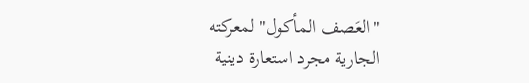"العَصف المأكول" لمعركته الجارية مجرد استعارة دينية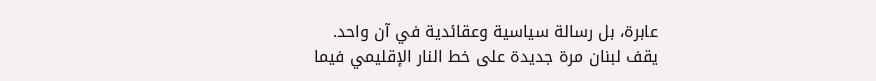عابرة، بل رسالة سياسية وعقائدية في آن واحد.
يقف لبنان مرة جديدة على خط النار الإقليمي فيما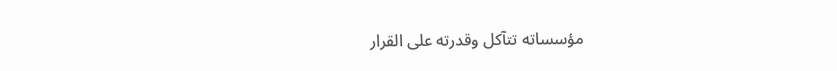مؤسساته تتآكل وقدرته على القرار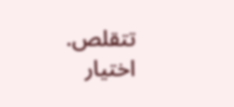تتقلص.
اختيار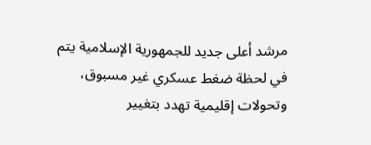مرشد أعلى جديد للجمهورية الإسلامية يتم في لحظة ضغط عسكري غير مسبوق، وتحولات إقليمية تهدد بتغيير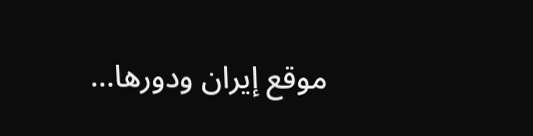موقع إيران ودورها…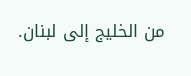من الخليج إلى لبنان.